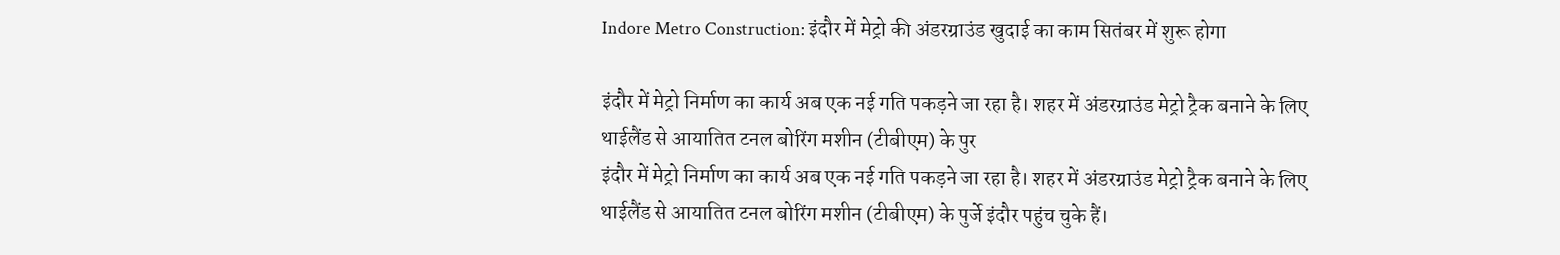Indore Metro Construction: इंदौर में मेट्रो की अंडरग्राउंड खुदाई का काम सितंबर में शुरू होगा

इंदौर में मेट्रो निर्माण का कार्य अब एक नई गति पकड़ने जा रहा है। शहर में अंडरग्राउंड मेट्रो ट्रैक बनाने के लिए थाईलैंड से आयातित टनल बोरिंग मशीन (टीबीएम) के पुर
इंदौर में मेट्रो निर्माण का कार्य अब एक नई गति पकड़ने जा रहा है। शहर में अंडरग्राउंड मेट्रो ट्रैक बनाने के लिए थाईलैंड से आयातित टनल बोरिंग मशीन (टीबीएम) के पुर्जे इंदौर पहुंच चुके हैं।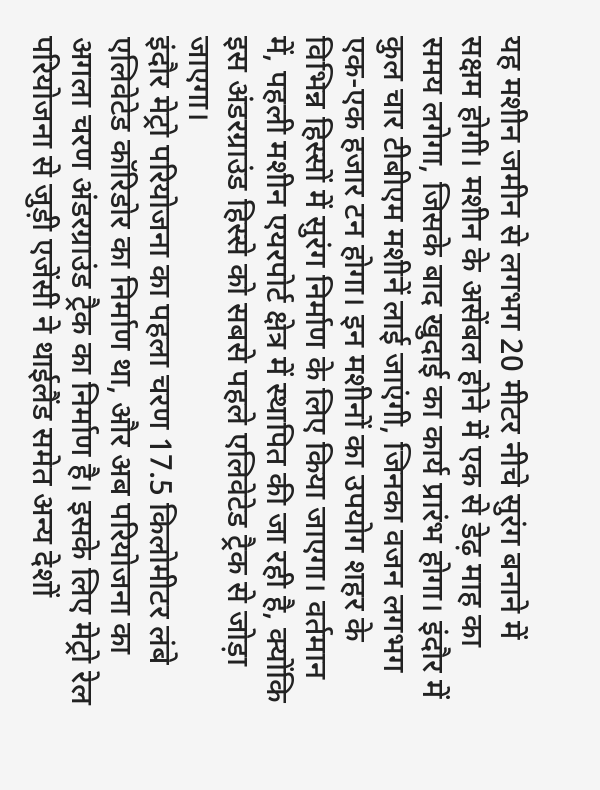यह मशीन जमीन से लगभग 20 मीटर नीचे सुरंग बनाने में सक्षम होगी। मशीन के असेंबल होने में एक से डेढ़ माह का समय लगेगा, जिसके बाद खुदाई का कार्य प्रारंभ होगा। इंदौर में कुल चार टीबीएम मशीनें लाई जाएंगी, जिनका वजन लगभग एक-एक हजार टन होगा। इन मशीनों का उपयोग शहर के विभिन्न हिस्सों में सुरंग निर्माण के लिए किया जाएगा। वर्तमान में, पहली मशीन एयरपोर्ट क्षेत्र में स्थापित की जा रही है, क्योंकि इस अंडरग्राउंड हिस्से को सबसे पहले एलिवेटेड ट्रैक से जोड़ा जाएगा।
इंदौर मेट्रो परियोजना का पहला चरण 17.5 किलोमीटर लंबे एलिवेटेड कॉरिडोर का निर्माण था, और अब परियोजना का अगला चरण अंडरग्राउंड ट्रैक का निर्माण है। इसके लिए मेट्रो रेल परियोजना से जुड़ी एजेंसी ने थाईलैंड समेत अन्य देशों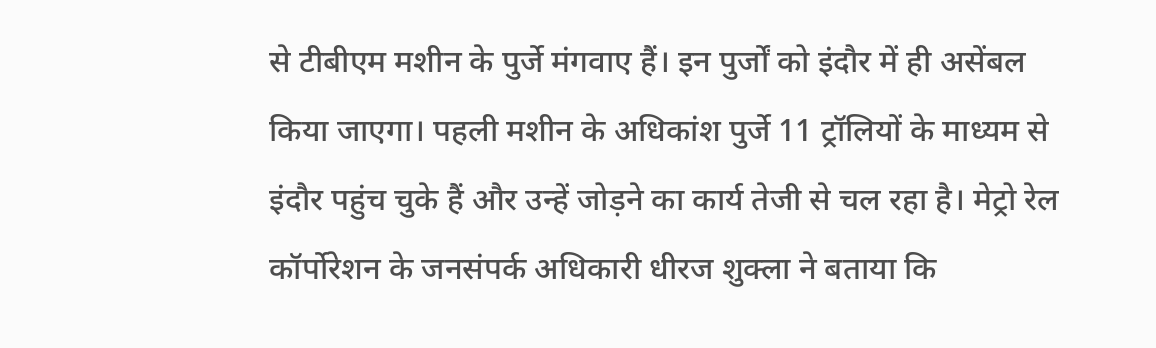से टीबीएम मशीन के पुर्जे मंगवाए हैं। इन पुर्जों को इंदौर में ही असेंबल किया जाएगा। पहली मशीन के अधिकांश पुर्जे 11 ट्रॉलियों के माध्यम से इंदौर पहुंच चुके हैं और उन्हें जोड़ने का कार्य तेजी से चल रहा है। मेट्रो रेल कॉर्पोरेशन के जनसंपर्क अधिकारी धीरज शुक्ला ने बताया कि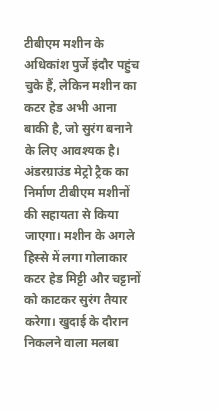टीबीएम मशीन के अधिकांश पुर्जे इंदौर पहुंच चुके हैं, लेकिन मशीन का कटर हेड अभी आना बाकी है, जो सुरंग बनाने के लिए आवश्यक है।
अंडरग्राउंड मेट्रो ट्रैक का निर्माण टीबीएम मशीनों की सहायता से किया जाएगा। मशीन के अगले हिस्से में लगा गोलाकार कटर हेड मिट्टी और चट्टानों को काटकर सुरंग तैयार करेगा। खुदाई के दौरान निकलने वाला मलबा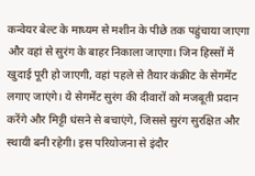कन्वेयर बेल्ट के माध्यम से मशीन के पीछे तक पहुंचाया जाएगा और वहां से सुरंग के बाहर निकाला जाएगा। जिन हिस्सों में खुदाई पूरी हो जाएगी, वहां पहले से तैयार कंक्रीट के सेगमेंट लगाए जाएंगे। ये सेगमेंट सुरंग की दीवारों को मजबूती प्रदान करेंगे और मिट्टी धंसने से बचाएंगे, जिससे सुरंग सुरक्षित और स्थायी बनी रहेगी। इस परियोजना से इंदौर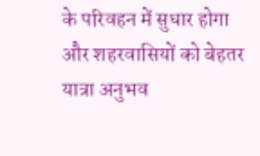के परिवहन में सुधार होगा और शहरवासियों को बेहतर यात्रा अनुभव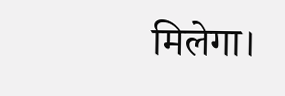मिलेगा।